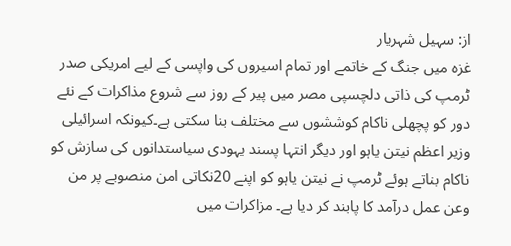از: سہیل شہریار
غزہ میں جنگ کے خاتمے اور تمام اسیروں کی واپسی کے لیے امریکی صدر ٹرمپ کی ذاتی دلچسپی مصر میں پیر کے روز سے شروع مذاکرات کے نئے دور کو پچھلی ناکام کوششوں سے مختلف بنا سکتی ہے۔کیونکہ اسرائیلی وزیر اعظم نیتن یاہو اور دیگر انتہا پسند یہودی سیاستدانوں کی سازش کو ناکام بناتے ہوئے ٹرمپ نے نیتن یاہو کو اپنے 20نکاتی امن منصوبے پر من وعن عمل درآمد کا پابند کر دیا ہے۔ مزاکرات میں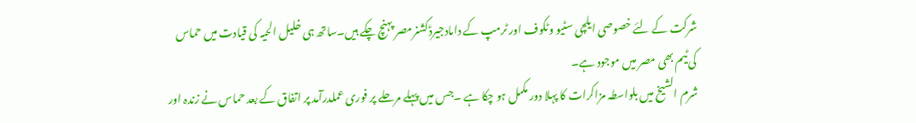شرکت کے لئے خصوصی ایلچی سٹیو وٹکوف اور ٹرمپ کے دامادجیرڈکشنرمصر پہنچ چکے ہیں۔ساتھ ہی خلیل الحیہ کی قیادت میں حماس کی ٹیم بھی مصر میں موجود ہے۔
شرم الشیخ میں بلواسطہ مزاکرات کا پہلا دور مکمل ہو چکا ہے ۔جس میں پہلے مرحلے پر فوری عملدرآمد پر اتفاق کے بعد حماس نے زندہ اور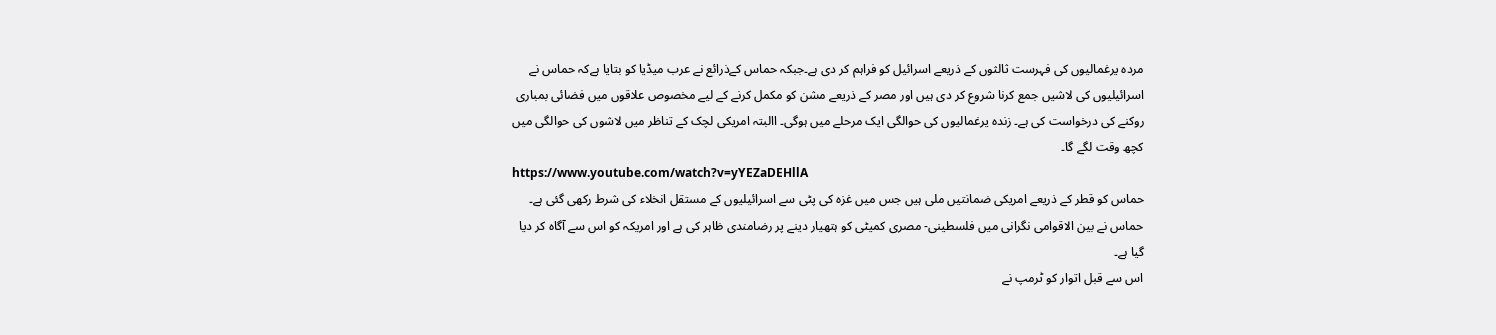مردہ یرغمالیوں کی فہرست ثالثوں کے ذریعے اسرائیل کو فراہم کر دی ہے۔جبکہ حماس کےذرائع نے عرب میڈیا کو بتایا ہےکہ حماس نے اسرائیلیوں کی لاشیں جمع کرنا شروع کر دی ہیں اور مصر کے ذریعے مشن کو مکمل کرنے کے لیے مخصوص علاقوں میں فضائی بمباری روکنے کی درخواست کی ہے۔ زندہ یرغمالیوں کی حوالگی ایک مرحلے میں ہوگی۔ االبتہ امریکی لچک کے تناظر میں لاشوں کی حوالگی میں کچھ وقت لگے گا۔
https://www.youtube.com/watch?v=yYEZaDEHllA
حماس کو قطر کے ذریعے امریکی ضمانتیں ملی ہیں جس میں غزہ کی پٹی سے اسرائیلیوں کے مستقل انخلاء کی شرط رکھی گئی ہے۔ حماس نے بین الاقوامی نگرانی میں فلسطینی- مصری کمیٹی کو ہتھیار دینے پر رضامندی ظاہر کی ہے اور امریکہ کو اس سے آگاہ کر دیا گیا ہے۔
اس سے قبل اتوار کو ٹرمپ نے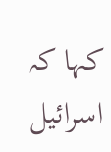کہا کہ اسرائیل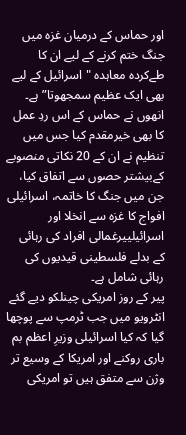اور حماس کے درمیان غزہ میں جنگ ختم کرنے کے لیے ان کا طےکردہ معاہدہ "اسرائیل کے لیے بھی ایک عظیم سمجھوتا” ہے۔
انھوں نے حماس کے اس ردِ عمل کا بھی خیرمقدم کیا جس میں تنظیم نے ان کے 20 نکاتی منصوبے کےبیشتر حصوں سے اتفاق کیا، جن میں جنگ کا خاتمہ، اسرائیلی افواج کا غزہ سے انخلا اور اسرائیلییرغمالی افراد کی رہائی کے بدلے فلسطینی قیدیوں کی رہائی شامل ہے۔
پیر کے روز امریکی چینلکو دیے گئے انٹرویو میں جب ٹرمپ سے پوچھا گیا کہ کیا اسرائیلی وزیرِ اعظم بم باری روکنے اور امریکا کے وسیع تر وژن سے متفق ہیں تو امریکی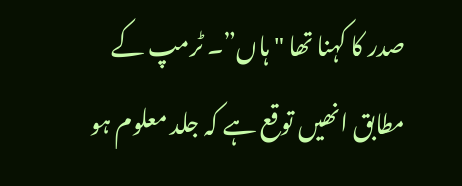صدر کا کہنا تھا "ہاں”۔ ٹرمپ کے مطابق انھیں توقع ہے کہ جلد معلوم ہو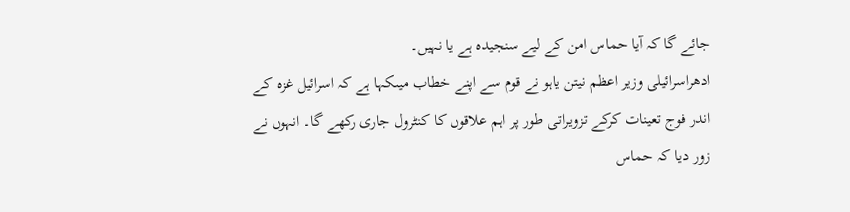جائے گا کہ آیا حماس امن کے لیے سنجیدہ ہے یا نہیں۔
ادھراسرائیلی وزیر اعظم نیتن یاہو نے قوم سے اپنے خطاب میںکہا ہے کہ اسرائیل غزہ کے اندر فوج تعینات کرکے تزویراتی طور پر اہم علاقوں کا کنٹرول جاری رکھے گا۔ انہوں نے زور دیا کہ حماس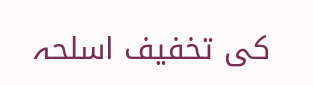کی تخفیف اسلحہ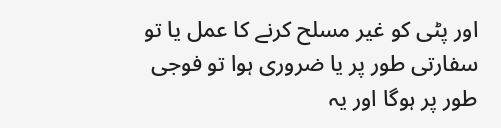اور پٹی کو غیر مسلح کرنے کا عمل یا تو سفارتی طور پر یا ضروری ہوا تو فوجی طور پر ہوگا اور یہ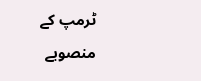ٹرمپ کے منصوبے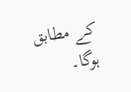کے مطابق ہوگا۔